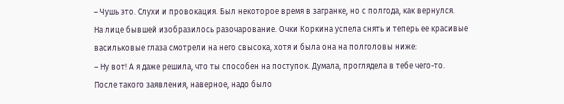– Чушь это. Слухи и провокация. Был некоторое время в загранке, но с полгода, как вернулся.
На лице бывшей изобразилось разочарование. Очки Коркина успела снять и теперь ее красивые васильковые глаза смотрели на него свысока, хотя и была она на полголовы ниже:
– Ну вот! А я даже решила, что ты способен на поступок. Думала, проглядела в тебе чего-то.
После такого заявления, наверное, надо было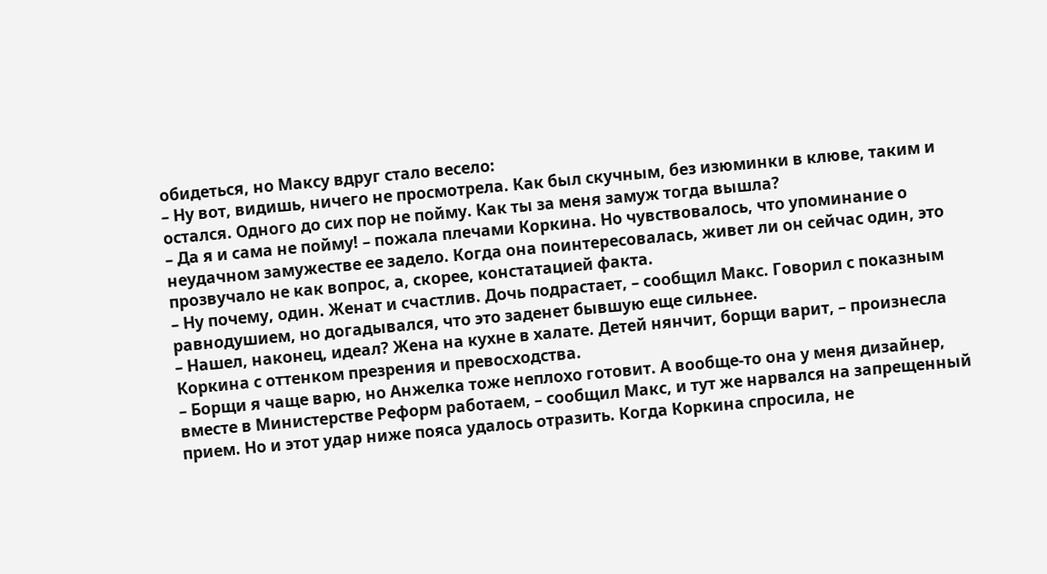обидеться, но Максу вдруг стало весело:
– Ну вот, видишь, ничего не просмотрела. Как был скучным, без изюминки в клюве, таким и остался. Одного до сих пор не пойму. Как ты за меня замуж тогда вышла?
– Да я и сама не пойму! – пожала плечами Коркина. Но чувствовалось, что упоминание о неудачном замужестве ее задело. Когда она поинтересовалась, живет ли он сейчас один, это прозвучало не как вопрос, а, скорее, констатацией факта.
– Ну почему, один. Женат и счастлив. Дочь подрастает, – сообщил Макс. Говорил с показным равнодушием, но догадывался, что это заденет бывшую еще сильнее.
– Нашел, наконец, идеал? Жена на кухне в халате. Детей нянчит, борщи варит, – произнесла Коркина с оттенком презрения и превосходства.
– Борщи я чаще варю, но Анжелка тоже неплохо готовит. А вообще-то она у меня дизайнер, вместе в Министерстве Реформ работаем, – сообщил Макс, и тут же нарвался на запрещенный прием. Но и этот удар ниже пояса удалось отразить. Когда Коркина спросила, не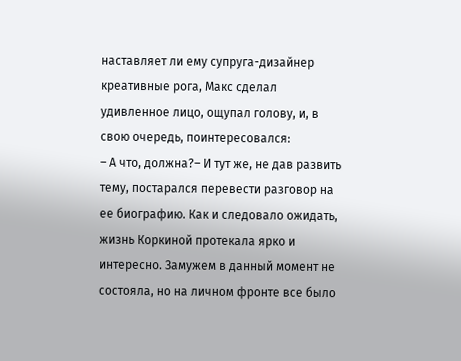наставляет ли ему супруга-дизайнер креативные рога, Макс сделал удивленное лицо, ощупал голову, и, в свою очередь, поинтересовался:
– А что, должна?– И тут же, не дав развить тему, постарался перевести разговор на ее биографию. Как и следовало ожидать, жизнь Коркиной протекала ярко и интересно. Замужем в данный момент не состояла, но на личном фронте все было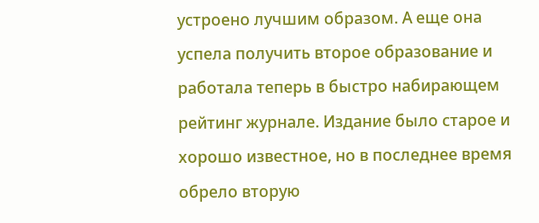устроено лучшим образом. А еще она успела получить второе образование и работала теперь в быстро набирающем рейтинг журнале. Издание было старое и хорошо известное, но в последнее время обрело вторую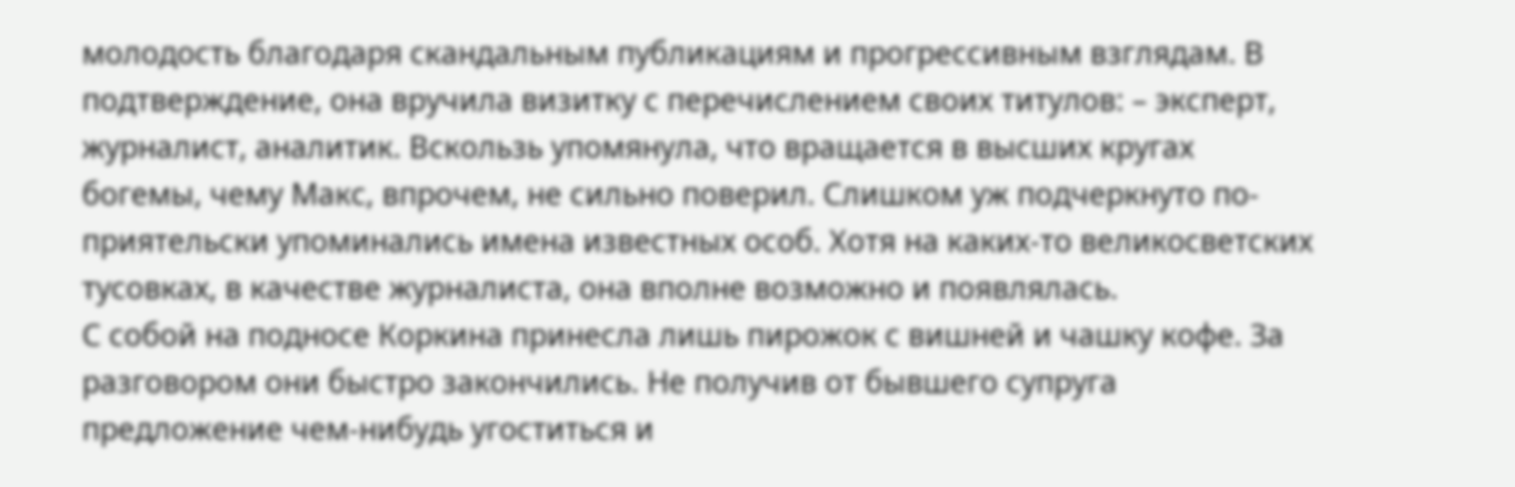молодость благодаря скандальным публикациям и прогрессивным взглядам. В подтверждение, она вручила визитку с перечислением своих титулов: – эксперт, журналист, аналитик. Вскользь упомянула, что вращается в высших кругах богемы, чему Макс, впрочем, не сильно поверил. Слишком уж подчеркнуто по-приятельски упоминались имена известных особ. Хотя на каких-то великосветских тусовках, в качестве журналиста, она вполне возможно и появлялась.
С собой на подносе Коркина принесла лишь пирожок с вишней и чашку кофе. За разговором они быстро закончились. Не получив от бывшего супруга предложение чем-нибудь угоститься и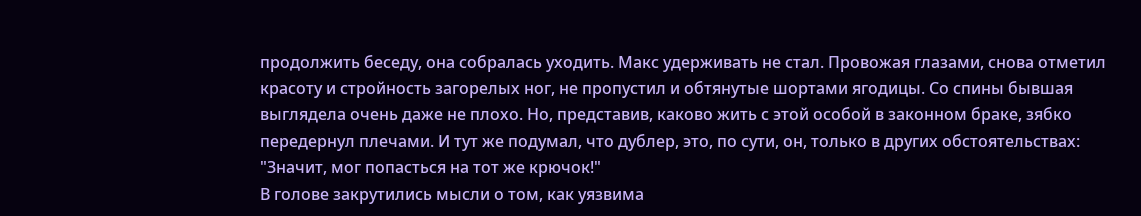продолжить беседу, она собралась уходить. Макс удерживать не стал. Провожая глазами, снова отметил красоту и стройность загорелых ног, не пропустил и обтянутые шортами ягодицы. Со спины бывшая выглядела очень даже не плохо. Но, представив, каково жить с этой особой в законном браке, зябко передернул плечами. И тут же подумал, что дублер, это, по сути, он, только в других обстоятельствах:
"Значит, мог попасться на тот же крючок!"
В голове закрутились мысли о том, как уязвима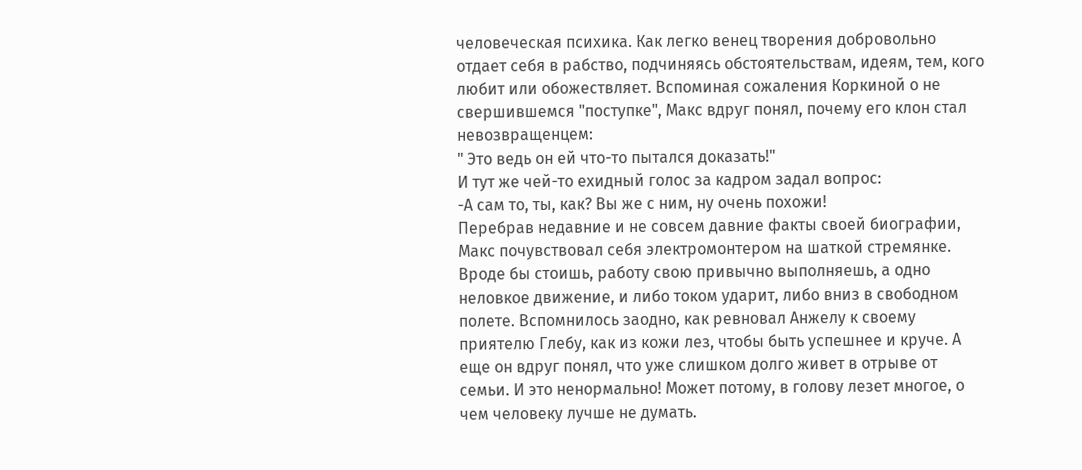человеческая психика. Как легко венец творения добровольно отдает себя в рабство, подчиняясь обстоятельствам, идеям, тем, кого любит или обожествляет. Вспоминая сожаления Коркиной о не свершившемся "поступке", Макс вдруг понял, почему его клон стал невозвращенцем:
" Это ведь он ей что-то пытался доказать!"
И тут же чей-то ехидный голос за кадром задал вопрос:
-А сам то, ты, как? Вы же с ним, ну очень похожи!
Перебрав недавние и не совсем давние факты своей биографии, Макс почувствовал себя электромонтером на шаткой стремянке. Вроде бы стоишь, работу свою привычно выполняешь, а одно неловкое движение, и либо током ударит, либо вниз в свободном полете. Вспомнилось заодно, как ревновал Анжелу к своему приятелю Глебу, как из кожи лез, чтобы быть успешнее и круче. А еще он вдруг понял, что уже слишком долго живет в отрыве от семьи. И это ненормально! Может потому, в голову лезет многое, о чем человеку лучше не думать.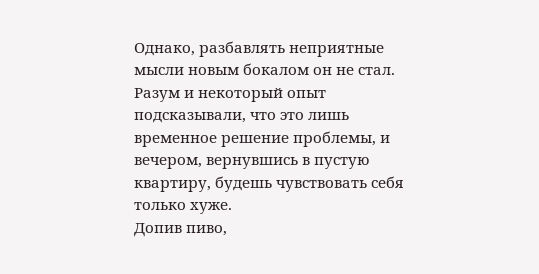Однако, разбавлять неприятные мысли новым бокалом он не стал. Разум и некоторый опыт подсказывали, что это лишь временное решение проблемы, и вечером, вернувшись в пустую квартиру, будешь чувствовать себя только хуже.
Допив пиво,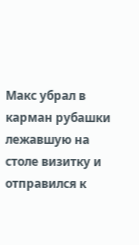Макс убрал в карман рубашки лежавшую на столе визитку и отправился к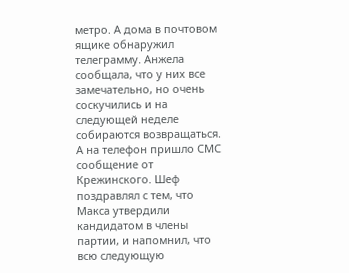метро. А дома в почтовом ящике обнаружил телеграмму. Анжела сообщала, что у них все замечательно, но очень соскучились и на следующей неделе собираются возвращаться. А на телефон пришло СМС сообщение от Крежинского. Шеф поздравлял с тем, что Макса утвердили кандидатом в члены партии, и напомнил, что всю следующую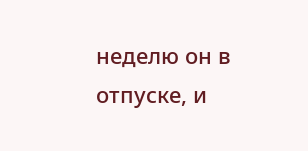неделю он в отпуске, и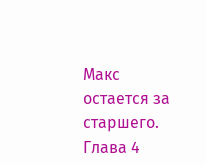Макс остается за старшего.
Глава 4